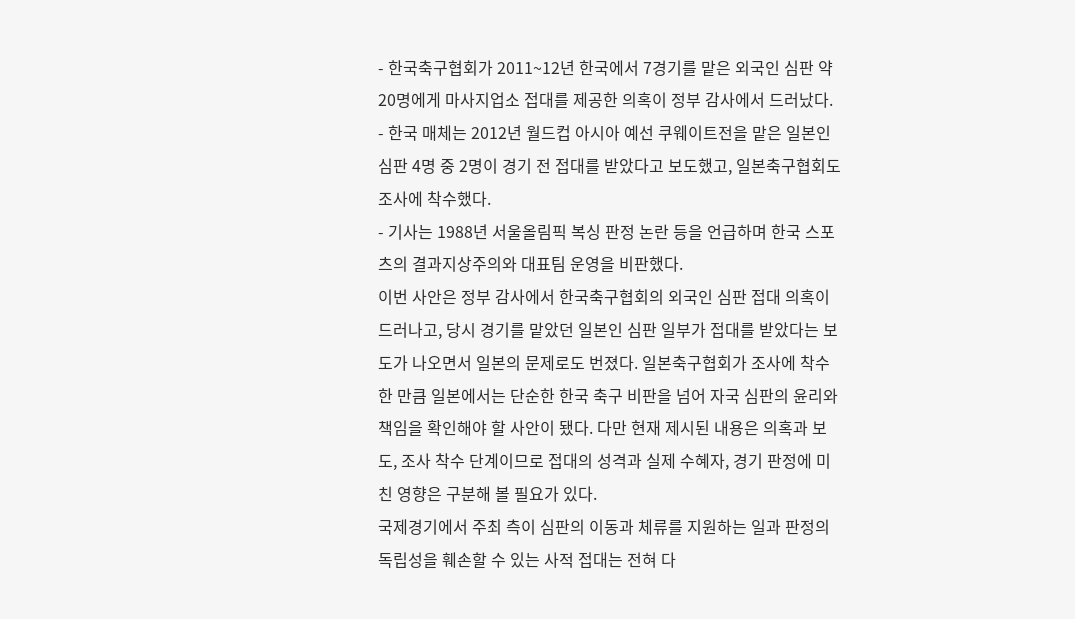- 한국축구협회가 2011~12년 한국에서 7경기를 맡은 외국인 심판 약 20명에게 마사지업소 접대를 제공한 의혹이 정부 감사에서 드러났다.
- 한국 매체는 2012년 월드컵 아시아 예선 쿠웨이트전을 맡은 일본인 심판 4명 중 2명이 경기 전 접대를 받았다고 보도했고, 일본축구협회도 조사에 착수했다.
- 기사는 1988년 서울올림픽 복싱 판정 논란 등을 언급하며 한국 스포츠의 결과지상주의와 대표팀 운영을 비판했다.
이번 사안은 정부 감사에서 한국축구협회의 외국인 심판 접대 의혹이 드러나고, 당시 경기를 맡았던 일본인 심판 일부가 접대를 받았다는 보도가 나오면서 일본의 문제로도 번졌다. 일본축구협회가 조사에 착수한 만큼 일본에서는 단순한 한국 축구 비판을 넘어 자국 심판의 윤리와 책임을 확인해야 할 사안이 됐다. 다만 현재 제시된 내용은 의혹과 보도, 조사 착수 단계이므로 접대의 성격과 실제 수혜자, 경기 판정에 미친 영향은 구분해 볼 필요가 있다.
국제경기에서 주최 측이 심판의 이동과 체류를 지원하는 일과 판정의 독립성을 훼손할 수 있는 사적 접대는 전혀 다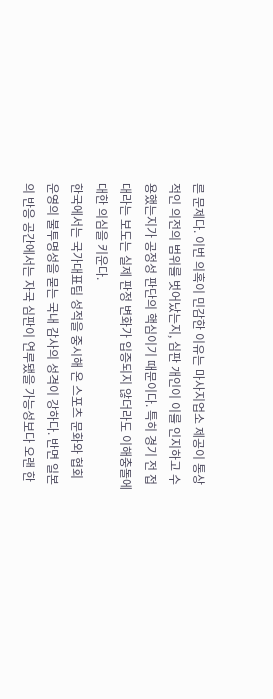른 문제다. 이번 의혹이 민감한 이유는 마사지업소 제공이 통상적인 의전의 범위를 벗어났는지, 심판 개인이 이를 인지하고 수용했는지가 공정성 판단의 핵심이기 때문이다. 특히 경기 전 접대라는 보도는 실제 판정 변화가 입증되지 않더라도 이해충돌에 대한 의심을 키운다.
한국에서는 국가대표팀 성적을 중시해 온 스포츠 문화와 협회 운영의 불투명성을 묻는 국내 감사의 성격이 강하다. 반면 일본의 반응 공간에서는 자국 심판이 연루됐을 가능성보다 오랜 한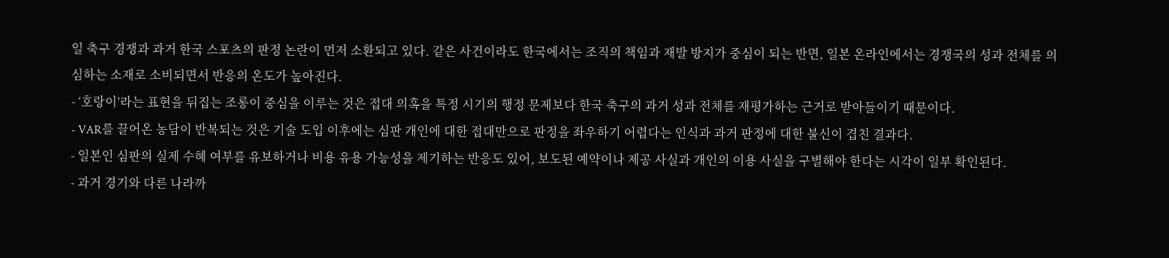일 축구 경쟁과 과거 한국 스포츠의 판정 논란이 먼저 소환되고 있다. 같은 사건이라도 한국에서는 조직의 책임과 재발 방지가 중심이 되는 반면, 일본 온라인에서는 경쟁국의 성과 전체를 의심하는 소재로 소비되면서 반응의 온도가 높아진다.
- ‘호랑이’라는 표현을 뒤집는 조롱이 중심을 이루는 것은 접대 의혹을 특정 시기의 행정 문제보다 한국 축구의 과거 성과 전체를 재평가하는 근거로 받아들이기 때문이다.
- VAR를 끌어온 농담이 반복되는 것은 기술 도입 이후에는 심판 개인에 대한 접대만으로 판정을 좌우하기 어렵다는 인식과 과거 판정에 대한 불신이 겹친 결과다.
- 일본인 심판의 실제 수혜 여부를 유보하거나 비용 유용 가능성을 제기하는 반응도 있어, 보도된 예약이나 제공 사실과 개인의 이용 사실을 구별해야 한다는 시각이 일부 확인된다.
- 과거 경기와 다른 나라까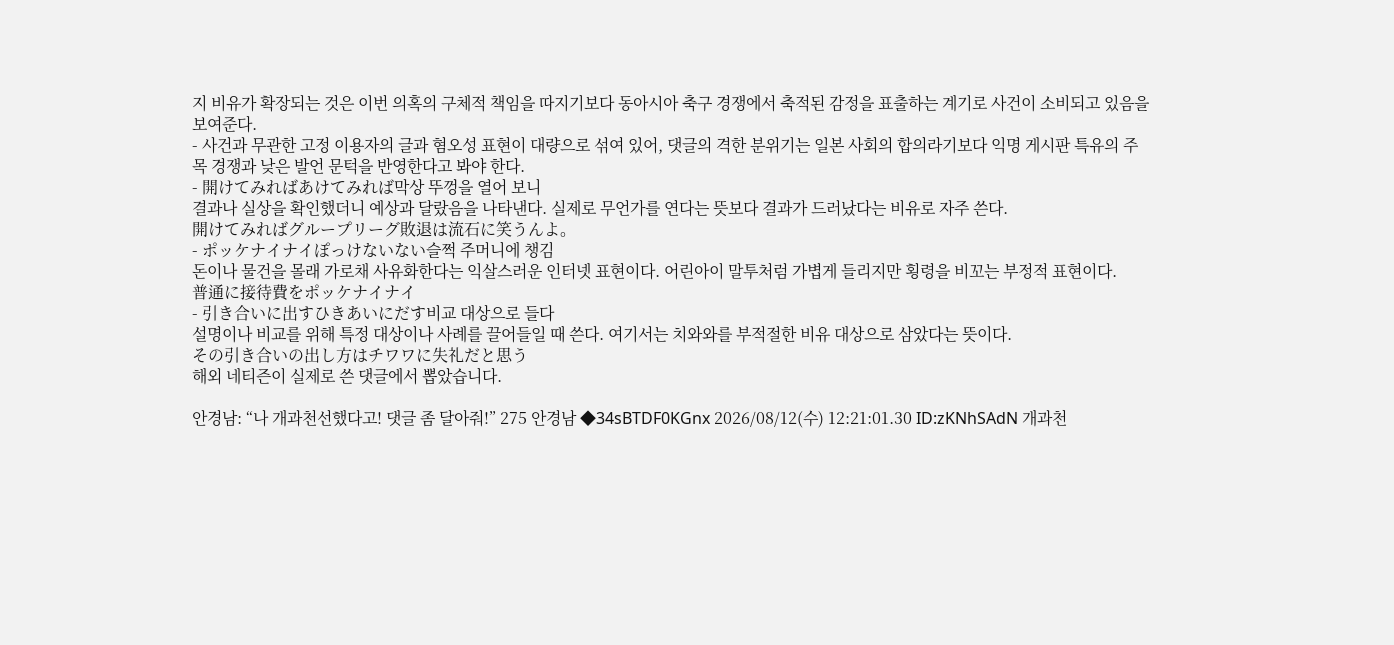지 비유가 확장되는 것은 이번 의혹의 구체적 책임을 따지기보다 동아시아 축구 경쟁에서 축적된 감정을 표출하는 계기로 사건이 소비되고 있음을 보여준다.
- 사건과 무관한 고정 이용자의 글과 혐오성 표현이 대량으로 섞여 있어, 댓글의 격한 분위기는 일본 사회의 합의라기보다 익명 게시판 특유의 주목 경쟁과 낮은 발언 문턱을 반영한다고 봐야 한다.
- 開けてみればあけてみれば막상 뚜껑을 열어 보니
결과나 실상을 확인했더니 예상과 달랐음을 나타낸다. 실제로 무언가를 연다는 뜻보다 결과가 드러났다는 비유로 자주 쓴다.
開けてみればグループリーグ敗退は流石に笑うんよ。
- ポッケナイナイぽっけないない슬쩍 주머니에 챙김
돈이나 물건을 몰래 가로채 사유화한다는 익살스러운 인터넷 표현이다. 어린아이 말투처럼 가볍게 들리지만 횡령을 비꼬는 부정적 표현이다.
普通に接待費をポッケナイナイ
- 引き合いに出すひきあいにだす비교 대상으로 들다
설명이나 비교를 위해 특정 대상이나 사례를 끌어들일 때 쓴다. 여기서는 치와와를 부적절한 비유 대상으로 삼았다는 뜻이다.
その引き合いの出し方はチワワに失礼だと思う
해외 네티즌이 실제로 쓴 댓글에서 뽑았습니다.

안경남: “나 개과천선했다고! 댓글 좀 달아줘!” 275 안경남 ◆34sBTDF0KGnx 2026/08/12(수) 12:21:01.30 ID:zKNhSAdN 개과천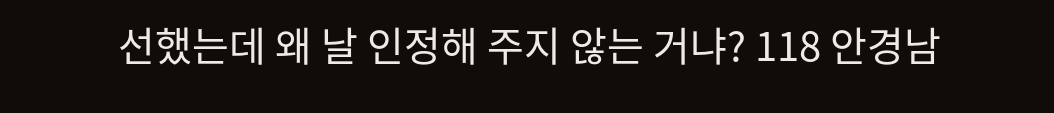선했는데 왜 날 인정해 주지 않는 거냐? 118 안경남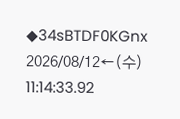◆34sBTDF0KGnx 2026/08/12←(수) 11:14:33.92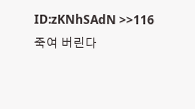ID:zKNhSAdN >>116 죽여 버린다